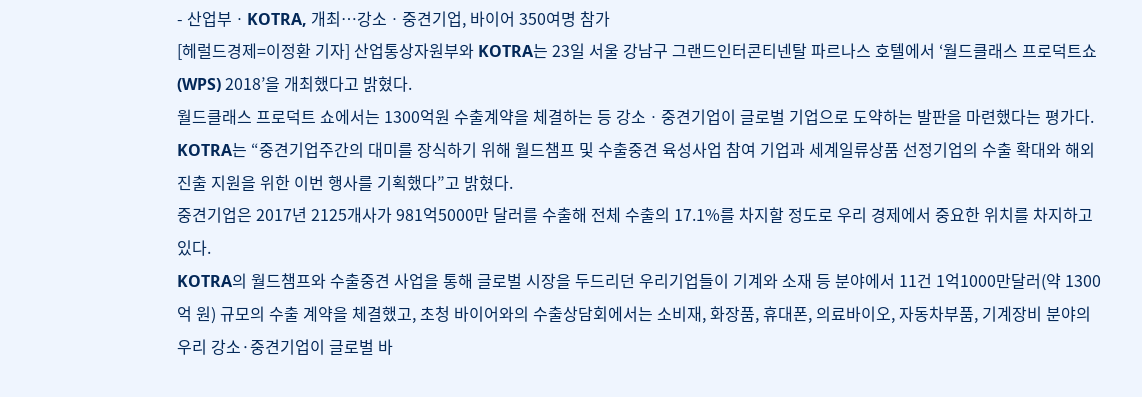- 산업부ㆍKOTRA, 개최…강소ㆍ중견기업, 바이어 350여명 참가
[헤럴드경제=이정환 기자] 산업통상자원부와 KOTRA는 23일 서울 강남구 그랜드인터콘티넨탈 파르나스 호텔에서 ‘월드클래스 프로덕트쇼(WPS) 2018’을 개최했다고 밝혔다.
월드클래스 프로덕트 쇼에서는 1300억원 수출계약을 체결하는 등 강소ㆍ중견기업이 글로벌 기업으로 도약하는 발판을 마련했다는 평가다.
KOTRA는 “중견기업주간의 대미를 장식하기 위해 월드챔프 및 수출중견 육성사업 참여 기업과 세계일류상품 선정기업의 수출 확대와 해외진출 지원을 위한 이번 행사를 기획했다”고 밝혔다.
중견기업은 2017년 2125개사가 981억5000만 달러를 수출해 전체 수출의 17.1%를 차지할 정도로 우리 경제에서 중요한 위치를 차지하고 있다.
KOTRA의 월드챔프와 수출중견 사업을 통해 글로벌 시장을 두드리던 우리기업들이 기계와 소재 등 분야에서 11건 1억1000만달러(약 1300억 원) 규모의 수출 계약을 체결했고, 초청 바이어와의 수출상담회에서는 소비재, 화장품, 휴대폰, 의료바이오, 자동차부품, 기계장비 분야의 우리 강소·중견기업이 글로벌 바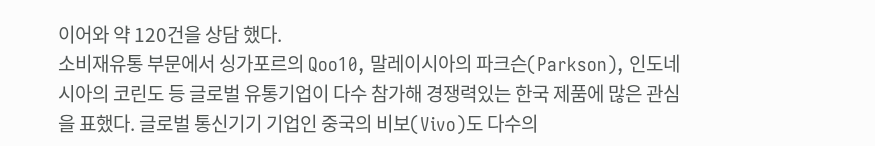이어와 약 120건을 상담 했다.
소비재유통 부문에서 싱가포르의 Qoo10, 말레이시아의 파크슨(Parkson), 인도네시아의 코린도 등 글로벌 유통기업이 다수 참가해 경쟁력있는 한국 제품에 많은 관심을 표했다. 글로벌 통신기기 기업인 중국의 비보(Vivo)도 다수의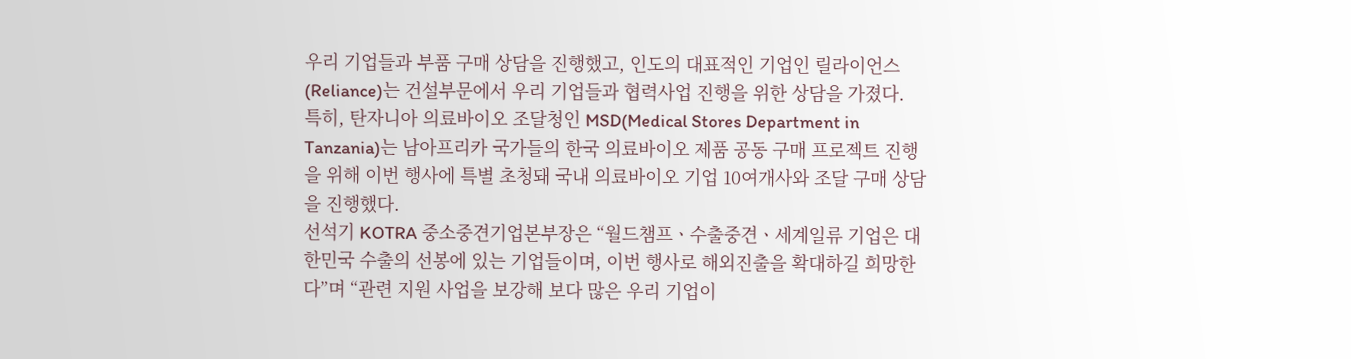우리 기업들과 부품 구매 상담을 진행했고, 인도의 대표적인 기업인 릴라이언스(Reliance)는 건설부문에서 우리 기업들과 협력사업 진행을 위한 상담을 가졌다.
특히, 탄자니아 의료바이오 조달청인 MSD(Medical Stores Department in Tanzania)는 남아프리카 국가들의 한국 의료바이오 제품 공동 구매 프로젝트 진행을 위해 이번 행사에 특별 초청돼 국내 의료바이오 기업 10여개사와 조달 구매 상담을 진행했다.
선석기 KOTRA 중소중견기업본부장은 “월드챔프ㆍ수출중견ㆍ세계일류 기업은 대한민국 수출의 선봉에 있는 기업들이며, 이번 행사로 해외진출을 확대하길 희망한다”며 “관련 지원 사업을 보강해 보다 많은 우리 기업이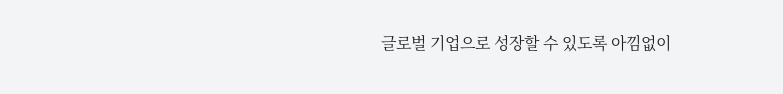글로벌 기업으로 성장할 수 있도록 아낌없이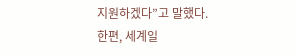지원하겠다”고 말했다.
한편, 세계일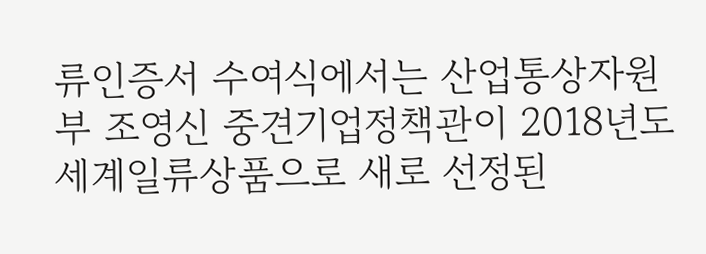류인증서 수여식에서는 산업통상자원부 조영신 중견기업정책관이 2018년도 세계일류상품으로 새로 선정된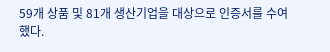59개 상품 및 81개 생산기업을 대상으로 인증서를 수여했다.